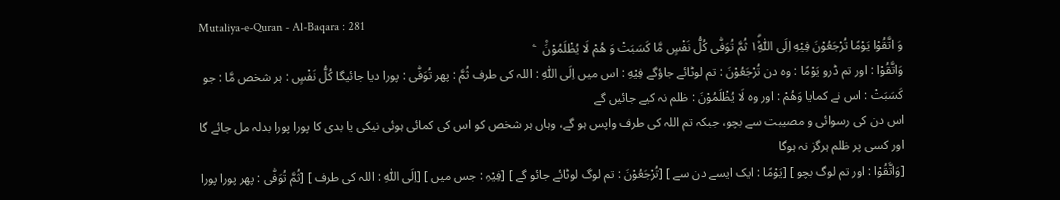Mutaliya-e-Quran - Al-Baqara : 281
وَ اتَّقُوْا یَوْمًا تُرْجَعُوْنَ فِیْهِ اِلَى اللّٰهِ١۫ۗ ثُمَّ تُوَفّٰى كُلُّ نَفْسٍ مَّا كَسَبَتْ وَ هُمْ لَا یُظْلَمُوْنَ۠   ۧ
وَاتَّقُوْا : اور تم ڈرو يَوْمًا : وہ دن تُرْجَعُوْنَ : تم لوٹائے جاؤگے فِيْهِ : اس میں اِلَى اللّٰهِ : اللہ کی طرف ثُمَّ : پھر تُوَفّٰى : پورا دیا جائیگا كُلُّ نَفْسٍ : ہر شخص مَّا : جو كَسَبَتْ : اس نے کمایا وَھُمْ : اور وہ لَا يُظْلَمُوْنَ : ظلم نہ کیے جائیں گے
اس دن کی رسوائی و مصیبت سے بچو، جبکہ تم اللہ کی طرف واپس ہو گے، وہاں ہر شخص کو اس کی کمائی ہوئی نیکی یا بدی کا پورا پورا بدلہ مل جائے گا اور کسی پر ظلم ہرگز نہ ہوگا
[وَاتَّقُوْا : اور تم لوگ بچو ] [یَوْمًا : ایک ایسے دن سے ] [تُرْجَعُوْنَ : تم لوگ لوٹائے جائو گے ] [فِیْہِ : جس میں ] [اِلَی اللّٰہِ : اللہ کی طرف ] [ثُمَّ تُوَفّٰی : پھر پورا پورا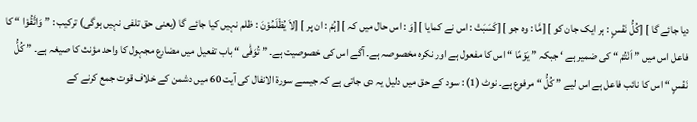دیا جائے گا ] [کُلُّ نَفْسٍ : ہر ایک جان کو ] [مَّا : وہ جو ] [کَسَبَتْ : اس نے کمایا ] [وَ : اس حال میں کہ ] [ہُمْ : ان پر ] [لاَ یُظْلَمُوْنَ : ظلم نہیں کیا جائے گا (یعنی حق تلفی نہیں ہوگی) ترکیب : ” وَاتَّقُوْا “ کا فاعل اس میں ” اَنْتُمْ “ کی ضمیر ہے ‘ جبکہ ” یَوْمًا “ اس کا مفعول ہے اور نکرہ مخصوصہ ہے۔ آگے اس کی خصوصیت ہے۔ ” تُوَفّٰی “ باب تفعیل میں مضارع مجہول کا واحد مؤنث کا صیغہ ہے۔ ” کُلُّ نَفْسٍ “ اس کا نائب فاعل ہے اس لیے ” کُلُّ “ مرفوع ہے۔ نوٹ (1) : سود کے حق میں دلیل یہ دی جاتی ہے کہ جیسے سورة الانفال کی آیت 60 میں دشمن کے خلاف قوت جمع کرنے کے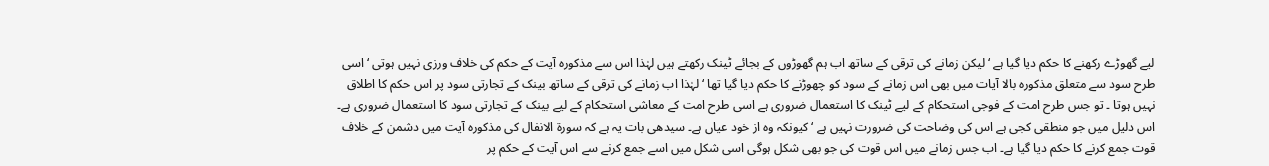لیے گھوڑے رکھنے کا حکم دیا گیا ہے ‘ لیکن زمانے کی ترقی کے ساتھ اب ہم گھوڑوں کے بجائے ٹینک رکھتے ہیں لہٰذا اس سے مذکورہ آیت کے حکم کی خلاف ورزی نہیں ہوتی ‘ اسی طرح سود سے متعلق مذکورہ بالا آیات میں بھی اس زمانے کے سود کو چھوڑنے کا حکم دیا گیا تھا ‘ لہٰذا اب زمانے کی ترقی کے ساتھ بینک کے تجارتی سود پر اس حکم کا اطلاق نہیں ہوتا ۔ تو جس طرح امت کے فوجی استحکام کے لیے ٹینک کا استعمال ضروری ہے اسی طرح امت کے معاشی استحکام کے لیے بینک کے تجارتی سود کا استعمال ضروری ہے۔ اس دلیل میں جو منطقی کجی ہے اس کی وضاحت کی ضرورت نہیں ہے ‘ کیونکہ وہ از خود عیاں ہے۔ سیدھی بات یہ ہے کہ سورة الانفال کی مذکورہ آیت میں دشمن کے خلاف قوت جمع کرنے کا حکم دیا گیا ہے۔ اب جس زمانے میں اس قوت کی جو بھی شکل ہوگی اسی شکل میں اسے جمع کرنے سے اس آیت کے حکم پر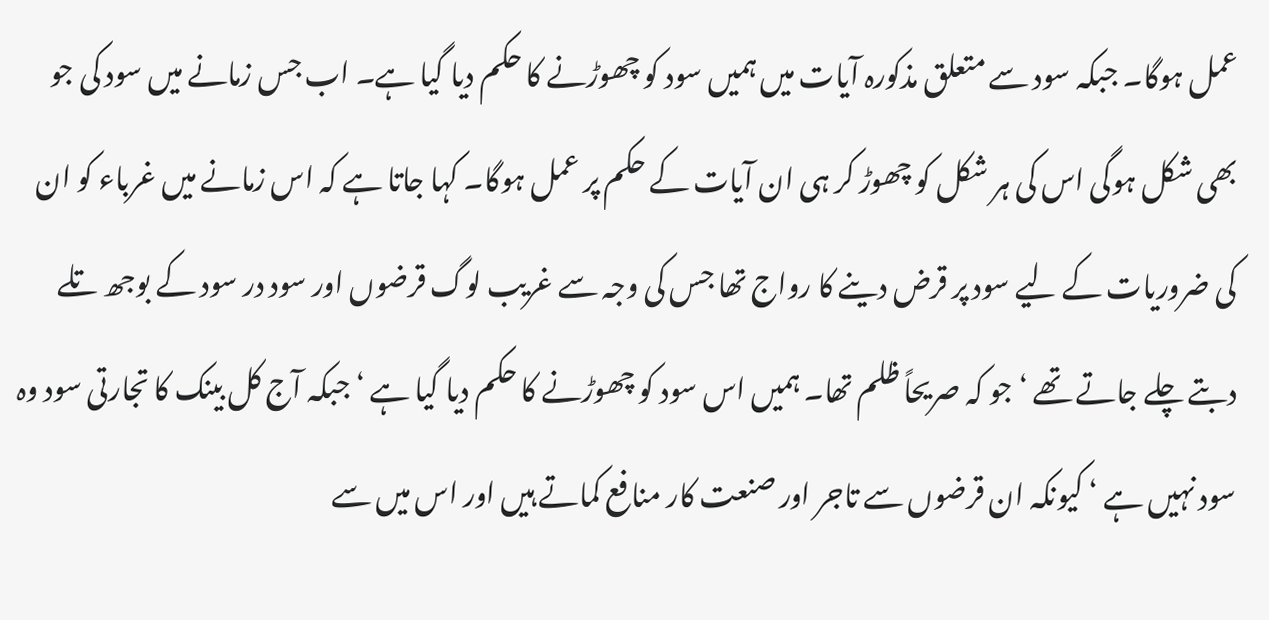عمل ہوگا۔ جبکہ سود سے متعلق مذکورہ آیات میں ہمیں سود کو چھوڑنے کا حکم دیا گیا ہے۔ اب جس زمانے میں سود کی جو بھی شکل ہوگی اس کی ہر شکل کو چھوڑ کر ہی ان آیات کے حکم پر عمل ہوگا۔ کہا جاتا ہے کہ اس زمانے میں غرباء کو ان کی ضروریات کے لیے سود پر قرض دینے کا رواج تھا جس کی وجہ سے غریب لوگ قرضوں اور سود در سود کے بوجھ تلے دبتے چلے جاتے تھے ‘ جو کہ صریحاً ظلم تھا۔ ہمیں اس سود کو چھوڑنے کا حکم دیا گیا ہے ‘ جبکہ آج کل بینک کا تجارتی سود وہ سود نہیں ہے ‘ کیونکہ ان قرضوں سے تاجر اور صنعت کار منافع کماتے ہیں اور اس میں سے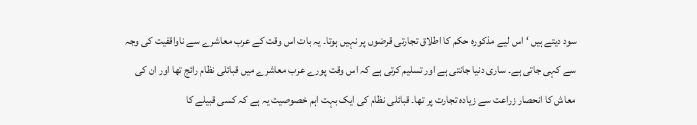سود دیتے ہیں ‘ اس لیے مذکورہ حکم کا اطلاق تجارتی قرضوں پر نہیں ہوتا۔ یہ بات اس وقت کے عرب معاشرے سے ناواقفیت کی وجہ سے کہی جاتی ہے۔ ساری دنیا جانتی ہے اور تسلیم کرتی ہے کہ اس وقت پورے عرب معاشرے میں قبائلی نظام رائج تھا اور ان کی معاش کا انحصار زراعت سے زیادہ تجارت پر تھا۔ قبائلی نظام کی ایک بہت اہم خصوصیت یہ ہے کہ کسی قبیلے کا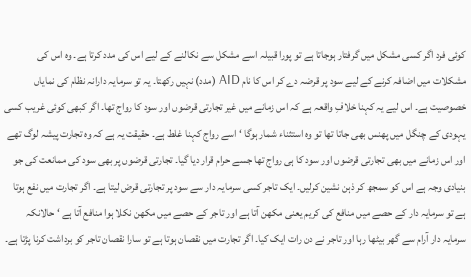کوئی فرد اگر کسی مشکل میں گرفتار ہوجاتا ہے تو پورا قبیلہ اسے مشکل سے نکالنے کے لیے اس کی مدد کرتا ہے۔ وہ اس کی مشکلات میں اضافہ کرنے کے لیے سود پر قرضہ دے کر اس کا نام AID (مدد) نہیں رکھتا۔ یہ تو سرمایہ دارانہ نظام کی نمایاں خصوصیت ہے۔ اس لیے یہ کہنا خلافِ واقعہ ہے کہ اس زمانے میں غیر تجارتی قرضوں اور سود کا رواج تھا۔ اگر کبھی کوئی غریب کسی یہودی کے چنگل میں پھنس بھی جاتا تھا تو وہ استثناء شمار ہوگا ‘ اسے رواج کہنا غلط ہے۔ حقیقت یہ ہے کہ وہ تجارت پیشہ لوگ تھے اور اس زمانے میں بھی تجارتی قرضوں اور سود کا ہی رواج تھا جسے حرام قرار دیا گیا۔ تجارتی قرضوں پر بھی سود کی ممانعت کی جو بنیادی وجہ ہے اس کو سمجھ کر ذہن نشین کرلیں۔ ایک تاجر کسی سرمایہ دار سے سود پر تجارتی قرض لیتا ہے۔ اگر تجارت میں نفع ہوتا ہے تو سرمایہ دار کے حصے میں منافع کی کریم یعنی مکھن آتا ہے اور تاجر کے حصے میں مکھن نکلا ہوا منافع آتا ہے ‘ حالانکہ سرمایہ دار آرام سے گھر بیٹھا رہا اور تاجر نے دن رات ایک کیا۔ اگر تجارت میں نقصان ہوتا ہے تو سارا نقصان تاجر کو برداشت کرنا پڑتا ہے۔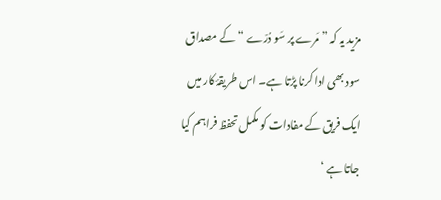مزید یہ کہ ” مَرے پر سَو دُرّے “ کے مصداق سود بھی ادا کرنا پڑتا ہے۔ اس طریقۂ کار میں ایک فریق کے مفادات کو مکمل تحفظ فراہم کیا جاتا ہے ‘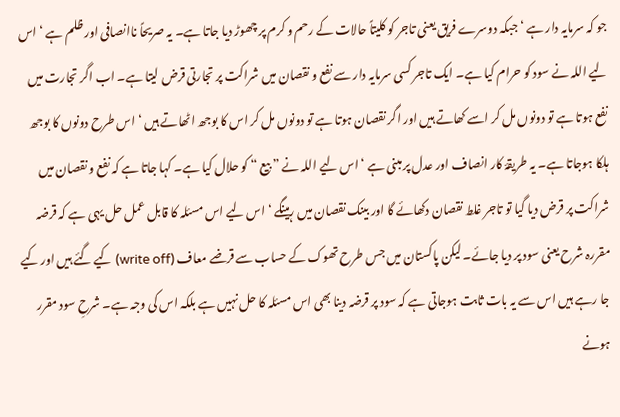جو کہ سرمایہ دار ہے ‘ جبکہ دوسرے فریق یعنی تاجر کو کلیتاً حالات کے رحم و کرم پر چھوڑ دیا جاتا ہے۔ یہ صریحاً ناانصافی اور ظلم ہے ‘ اس لیے اللہ نے سود کو حرام کیا ہے۔ ایک تاجر کسی سرمایہ دار سے نفع و نقصان میں شراکت پر تجارتی قرض لیتا ہے۔ اب اگر تجارت میں نفع ہوتا ہے تو دونوں مل کر اسے کھاتے ہیں اور اگر نقصان ہوتا ہے تو دونوں مل کر اس کا بوجھ اٹھاتے ہیں ‘ اس طرح دونوں کا بوجھ ہلکا ہوجاتا ہے۔ یہ طریقۂ کار انصاف اور عدل پر مبنی ہے ‘ اس لیے اللہ نے ” بیع “ کو حلال کیا ہے۔ کہا جاتا ہے کہ نفع و نقصان میں شراکت پر قرض دیا گیا تو تاجر غلط نقصان دکھائے گا اور بینک نقصان میں رہینگے ‘ اس لیے اس مسئلہ کا قابل عمل حل یہی ہے کہ قرضہ مقررہ شرح یعنی سود پر دیا جائے۔ لیکن پاکستان میں جس طرح تھوک کے حساب سے قرضے معاف (write off) کیے گئے ہیں اور کیے جا رہے ہیں اس سے یہ بات ثابت ہوجاتی ہے کہ سود پر قرضہ دینا بھی اس مسئلہ کا حل نہیں ہے بلکہ اس کی وجہ ہے۔ شرحِ سود مقرر ہونے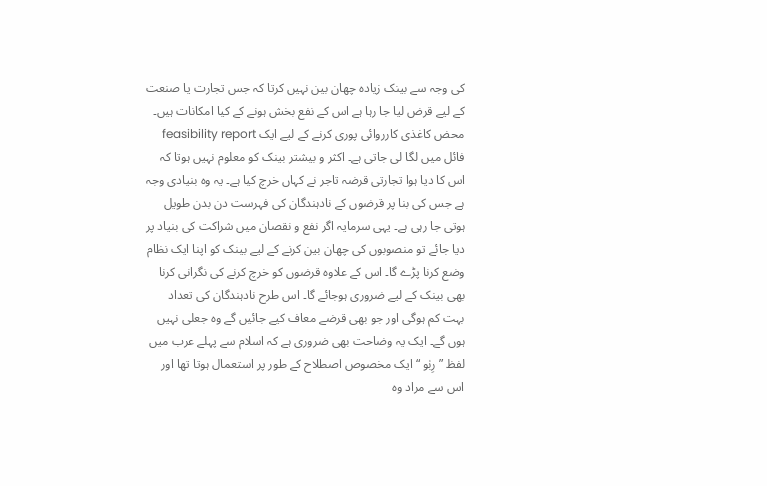کی وجہ سے بینک زیادہ چھان بین نہیں کرتا کہ جس تجارت یا صنعت کے لیے قرض لیا جا رہا ہے اس کے نفع بخش ہونے کے کیا امکانات ہیں۔ محض کاغذی کارروائی پوری کرنے کے لیے ایک feasibility report فائل میں لگا لی جاتی ہے۔ اکثر و بیشتر بینک کو معلوم نہیں ہوتا کہ اس کا دیا ہوا تجارتی قرضہ تاجر نے کہاں خرچ کیا ہے۔ یہ وہ بنیادی وجہ ہے جس کی بنا پر قرضوں کے نادہندگان کی فہرست دن بدن طویل ہوتی جا رہی ہے۔ یہی سرمایہ اگر نفع و نقصان میں شراکت کی بنیاد پر دیا جائے تو منصوبوں کی چھان بین کرنے کے لیے بینک کو اپنا ایک نظام وضع کرنا پڑے گا۔ اس کے علاوہ قرضوں کو خرچ کرنے کی نگرانی کرنا بھی بینک کے لیے ضروری ہوجائے گا۔ اس طرح نادہندگان کی تعداد بہت کم ہوگی اور جو بھی قرضے معاف کیے جائیں گے وہ جعلی نہیں ہوں گے۔ ایک یہ وضاحت بھی ضروری ہے کہ اسلام سے پہلے عرب میں لفظ ” رِبٰو “ ایک مخصوص اصطلاح کے طور پر استعمال ہوتا تھا اور اس سے مراد وہ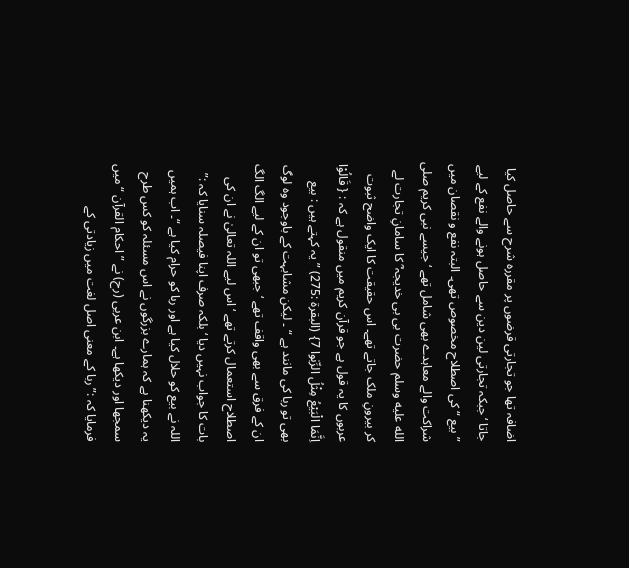اضافہ تھا جو تجارتی قرضوں پر مقررہ شرح سے حاصل کیا جاتا ‘ جبکہ تجارتی لین دین سے حاصل ہونے والے نفع کے لیے ” بیع “ کی اصطلاح مخصوص تھی۔ البتہ نفع و نقصان میں شراکت والے معاہدے بھی شامل تھے ‘ جیسے نبی کریم صلى الله عليه وسلم حضرت بی بی خدیجہ ؓ کا سامانِ تجارت لے کر بیرونِ ملک جاتے تھے۔ اس حقیقت کا ایک واضح ثبوت عربوں کا یہ قول ہے جو قرآن کریم میں منقول ہے کہ : { قَالُوْا اِنَّمَا الْبَیْعُ مِثْلُ الرِّبٰوا 7} (البقرۃ :275) ” یہ کہتے ہیں : بیع بھی تو ربا کی مانند ہے “ ۔ لیکن مشابہت کے باوجود وہ لوگ ان کے فرق سے بھی واقف تھے ‘ جبھی تو ان کے لیے الگ الگ اصطلاح استعمال کرتے تھے ‘ اس لیے اللہ تعالیٰ نے ان کی بات کا جواب نہیں دیا ‘ بلکہ صرف اپنا فیصلہ سنایا کہ :” اللہ نے بیع کو حلال کیا ہے اور ربا کو حرام کیا ہے “۔ اب ہمیں یہ دیکھنا ہے کہ ہمارے بزرگوں نے اس مسئلہ کو کس طرح سمجھا اور دیکھا ہے۔ ابن عربی (رح) نے ” احکام القرآن “ میں فرمایا کہ :” ربا کے معنی اصل لغت میں زیادتی کے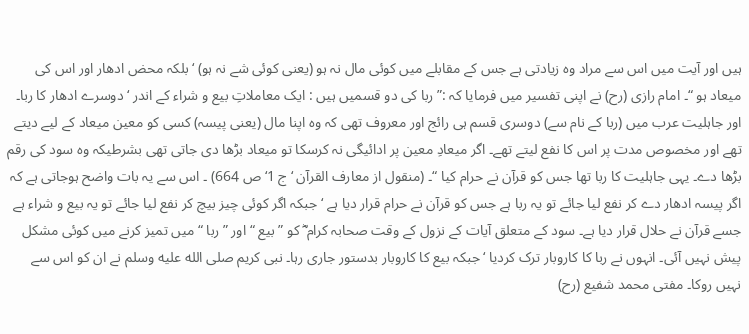ہیں اور آیت میں اس سے مراد وہ زیادتی ہے جس کے مقابلے میں کوئی مال نہ ہو (یعنی کوئی شے نہ ہو) ‘ بلکہ محض ادھار اور اس کی میعاد ہو “۔ امام رازی (رح) نے اپنی تفسیر میں فرمایا کہ :” ربا کی دو قسمیں ہیں : ایک معاملاتِ بیع و شراء کے اندر ‘ دوسرے ادھار کا ربا۔ اور جاہلیت عرب میں (ربا کے نام سے) دوسری قسم ہی رائج اور معروف تھی کہ وہ اپنا مال (یعنی پیسہ) کسی کو معین میعاد کے لیے دیتے تھے اور مخصوص مدت پر اس کا نفع لیتے تھے۔ اگر میعادِ معین پر ادائیگی نہ کرسکا تو میعاد بڑھا دی جاتی تھی بشرطیکہ وہ سود کی رقم بڑھا دے۔ یہی جاہلیت کا ربا تھا جس کو قرآن نے حرام کیا “۔ (منقول از معارف القرآن ‘ ج 1‘ ص 664) ۔ اس سے یہ بات واضح ہوجاتی ہے کہ اگر پیسہ ادھار دے کر نفع لیا جائے تو یہ ربا ہے جس کو قرآن نے حرام قرار دیا ہے ‘ جبکہ اگر کوئی چیز بیچ کر نفع لیا جائے تو یہ بیع و شراء ہے جسے قرآن نے حلال قرار دیا ہے۔ سود کے متعلق آیات کے نزول کے وقت صحابہ کرام ؓ کو ” بیع “ اور ” ربا “ میں تمیز کرنے میں کوئی مشکل پیش نہیں آئی۔ انہوں نے ربا کا کاروبار ترک کردیا ‘ جبکہ بیع کا کاروبار بدستور جاری رہا۔ نبی کریم صلى الله عليه وسلم نے ان کو اس سے نہیں روکا۔ مفتی محمد شفیع (رح)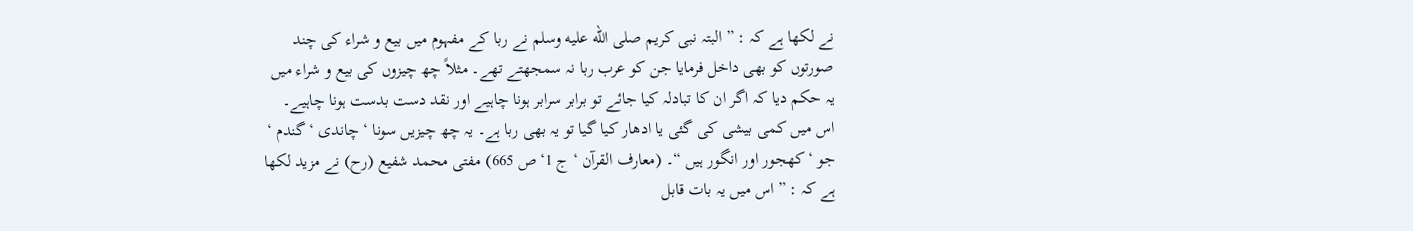نے لکھا ہے کہ : ” البتہ نبی کریم صلى الله عليه وسلم نے ربا کے مفہوم میں بیع و شراء کی چند صورتوں کو بھی داخل فرمایا جن کو عرب ربا نہ سمجھتے تھے۔ مثلاً چھ چیزوں کی بیع و شراء میں یہ حکم دیا کہ اگر ان کا تبادلہ کیا جائے تو برابر سرابر ہونا چاہیے اور نقد دست بدست ہونا چاہیے۔ اس میں کمی بیشی کی گئی یا ادھار کیا گیا تو یہ بھی ربا ہے۔ یہ چھ چیزیں سونا ‘ چاندی ‘ گندم ‘ جو ‘ کھجور اور انگور ہیں “۔ (معارف القرآن ‘ ج 1‘ ص 665) مفتی محمد شفیع (رح) نے مزید لکھا ہے کہ : ” اس میں یہ بات قابل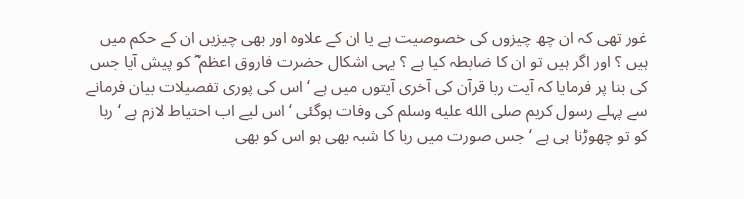غور تھی کہ ان چھ چیزوں کی خصوصیت ہے یا ان کے علاوہ اور بھی چیزیں ان کے حکم میں ہیں ؟ اور اگر ہیں تو ان کا ضابطہ کیا ہے ؟ یہی اشکال حضرت فاروق اعظم ؓ کو پیش آیا جس کی بنا پر فرمایا کہ آیت ربا قرآن کی آخری آیتوں میں ہے ‘ اس کی پوری تفصیلات بیان فرمانے سے پہلے رسول کریم صلى الله عليه وسلم کی وفات ہوگئی ‘ اس لیے اب احتیاط لازم ہے ‘ ربا کو تو چھوڑنا ہی ہے ‘ جس صورت میں ربا کا شبہ بھی ہو اس کو بھی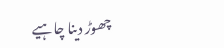چھوڑ دینا چاہیے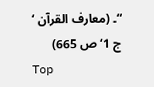“۔ (معارف القرآن ‘ ج 1‘ ص 665)
Top